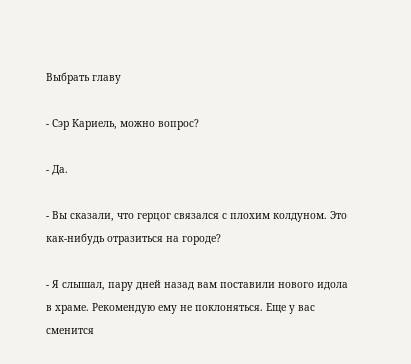Выбрать главу

- Сэр Кариель, можно вопрос?

- Да.

- Вы сказали, что герцог связался с плохим колдуном. Это как-нибудь отразиться на городе?

- Я слышал, пару дней назад вам поставили нового идола в храме. Рекомендую ему не поклоняться. Еще у вас сменится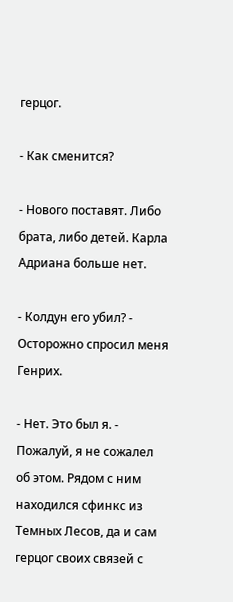герцог.

- Как сменится?

- Нового поставят. Либо брата, либо детей. Карла Адриана больше нет.

- Колдун его убил? - Осторожно спросил меня Генрих.

- Нет. Это был я. - Пожалуй, я не сожалел об этом. Рядом с ним находился сфинкс из Темных Лесов, да и сам герцог своих связей с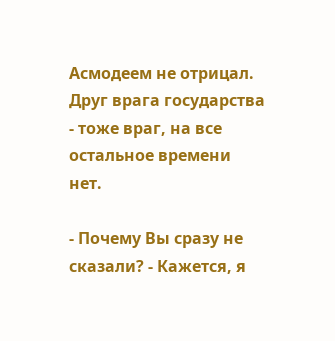Асмодеем не отрицал. Друг врага государства - тоже враг, на все остальное времени нет.

- Почему Вы сразу не сказали? - Кажется, я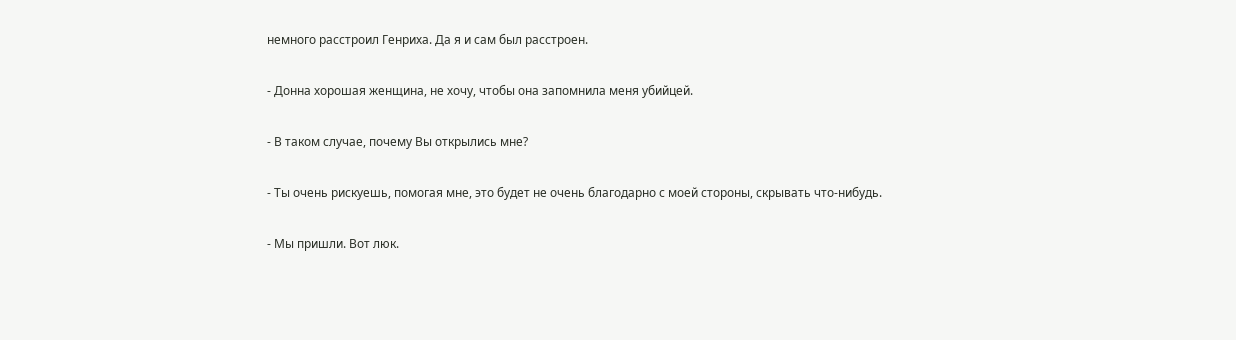немного расстроил Генриха. Да я и сам был расстроен.

- Донна хорошая женщина, не хочу, чтобы она запомнила меня убийцей.

- В таком случае, почему Вы открылись мне?

- Ты очень рискуешь, помогая мне, это будет не очень благодарно с моей стороны, скрывать что-нибудь.

- Мы пришли. Вот люк.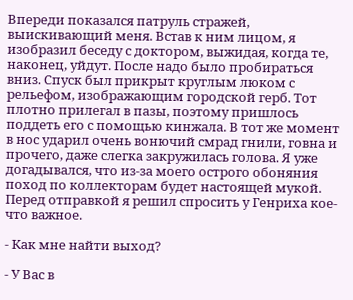Впереди показался патруль стражей, выискивающий меня. Встав к ним лицом, я изобразил беседу с доктором, выжидая, когда те, наконец, уйдут. После надо было пробираться вниз. Спуск был прикрыт круглым люком с рельефом, изображающим городской герб. Тот плотно прилегал в пазы, поэтому пришлось поддеть его с помощью кинжала. В тот же момент в нос ударил очень вонючий смрад гнили, говна и прочего, даже слегка закружилась голова. Я уже догадывался, что из-за моего острого обоняния поход по коллекторам будет настоящей мукой. Перед отправкой я решил спросить у Генриха кое-что важное.

- Как мне найти выход?

- У Вас в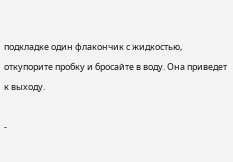подкладке один флакончик с жидкостью, откупорите пробку и бросайте в воду. Она приведет к выходу.

-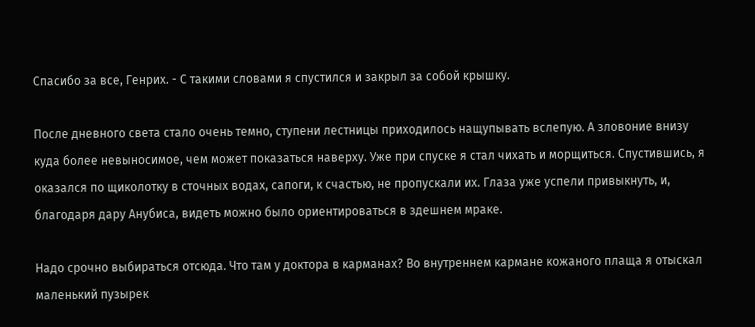Спасибо за все, Генрих. - С такими словами я спустился и закрыл за собой крышку.

После дневного света стало очень темно, ступени лестницы приходилось нащупывать вслепую. А зловоние внизу куда более невыносимое, чем может показаться наверху. Уже при спуске я стал чихать и морщиться. Спустившись, я оказался по щиколотку в сточных водах, сапоги, к счастью, не пропускали их. Глаза уже успели привыкнуть, и, благодаря дару Анубиса, видеть можно было ориентироваться в здешнем мраке.

Надо срочно выбираться отсюда. Что там у доктора в карманах? Во внутреннем кармане кожаного плаща я отыскал маленький пузырек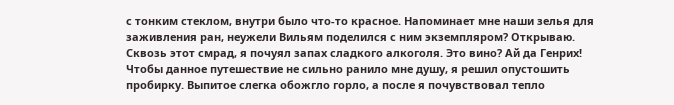с тонким стеклом, внутри было что-то красное. Напоминает мне наши зелья для заживления ран, неужели Вильям поделился с ним экземпляром? Открываю. Сквозь этот смрад, я почуял запах сладкого алкоголя. Это вино? Ай да Генрих! Чтобы данное путешествие не сильно ранило мне душу, я решил опустошить пробирку. Выпитое слегка обожгло горло, а после я почувствовал тепло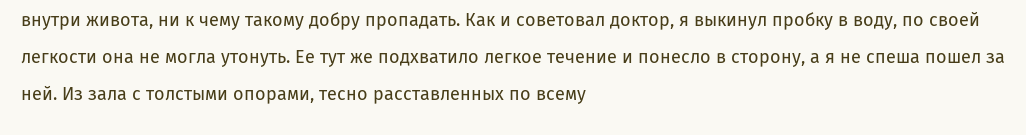внутри живота, ни к чему такому добру пропадать. Как и советовал доктор, я выкинул пробку в воду, по своей легкости она не могла утонуть. Ее тут же подхватило легкое течение и понесло в сторону, а я не спеша пошел за ней. Из зала с толстыми опорами, тесно расставленных по всему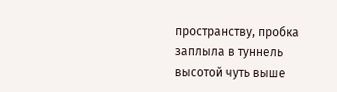пространству, пробка заплыла в туннель высотой чуть выше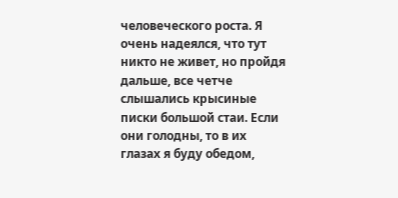человеческого роста. Я очень надеялся, что тут никто не живет, но пройдя дальше, все четче слышались крысиные писки большой стаи. Если они голодны, то в их глазах я буду обедом,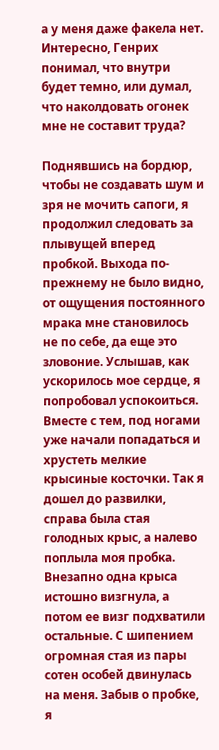а у меня даже факела нет. Интересно, Генрих понимал, что внутри будет темно, или думал, что наколдовать огонек мне не составит труда?

Поднявшись на бордюр, чтобы не создавать шум и зря не мочить сапоги, я продолжил следовать за плывущей вперед пробкой. Выхода по-прежнему не было видно, от ощущения постоянного мрака мне становилось не по себе, да еще это зловоние. Услышав, как ускорилось мое сердце, я попробовал успокоиться. Вместе с тем, под ногами уже начали попадаться и хрустеть мелкие крысиные косточки. Так я дошел до развилки, справа была стая голодных крыс, а налево поплыла моя пробка. Внезапно одна крыса истошно визгнула, а потом ее визг подхватили остальные. С шипением огромная стая из пары сотен особей двинулась на меня. Забыв о пробке, я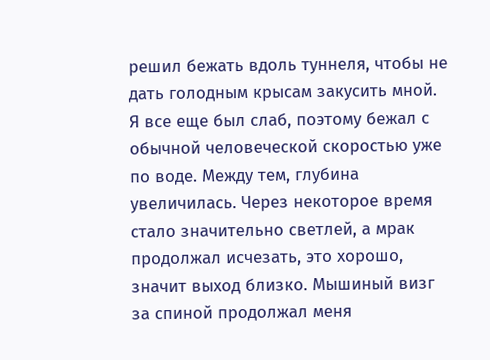решил бежать вдоль туннеля, чтобы не дать голодным крысам закусить мной. Я все еще был слаб, поэтому бежал с обычной человеческой скоростью уже по воде. Между тем, глубина увеличилась. Через некоторое время стало значительно светлей, а мрак продолжал исчезать, это хорошо, значит выход близко. Мышиный визг за спиной продолжал меня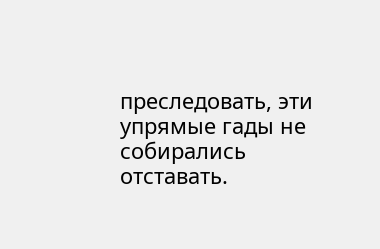преследовать, эти упрямые гады не собирались отставать.